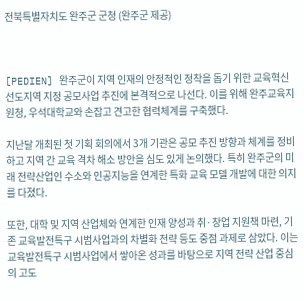전북특별자치도 완주군 군청 (완주군 제공)



[PEDIEN] 완주군이 지역 인재의 안정적인 정착을 돕기 위한 교육혁신선도지역 지정 공모사업 추진에 본격적으로 나선다. 이를 위해 완주교육지원청, 우석대학교와 손잡고 견고한 협력체계를 구축했다.

지난달 개최된 첫 기획 회의에서 3개 기관은 공모 추진 방향과 체계를 정비하고 지역 간 교육 격차 해소 방안을 심도 있게 논의했다. 특히 완주군의 미래 전략산업인 수소와 인공지능을 연계한 특화 교육 모델 개발에 대한 의지를 다졌다.

또한, 대학 및 지역 산업체와 연계한 인재 양성과 취·창업 지원책 마련, 기존 교육발전특구 시범사업과의 차별화 전략 등도 중점 과제로 삼았다. 이는 교육발전특구 시범사업에서 쌓아온 성과를 바탕으로 지역 전략 산업 중심의 고도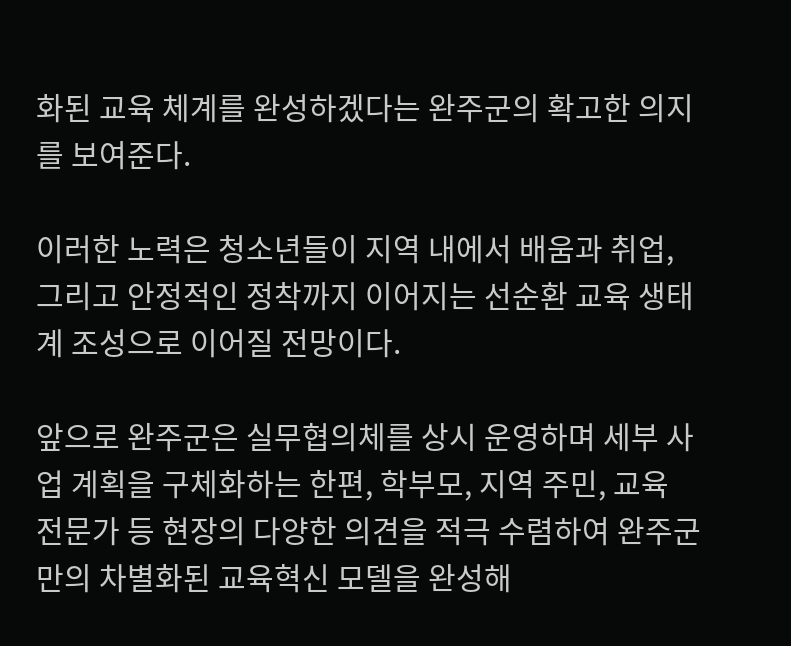화된 교육 체계를 완성하겠다는 완주군의 확고한 의지를 보여준다.

이러한 노력은 청소년들이 지역 내에서 배움과 취업, 그리고 안정적인 정착까지 이어지는 선순환 교육 생태계 조성으로 이어질 전망이다.

앞으로 완주군은 실무협의체를 상시 운영하며 세부 사업 계획을 구체화하는 한편, 학부모, 지역 주민, 교육 전문가 등 현장의 다양한 의견을 적극 수렴하여 완주군만의 차별화된 교육혁신 모델을 완성해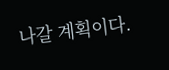나갈 계획이다.